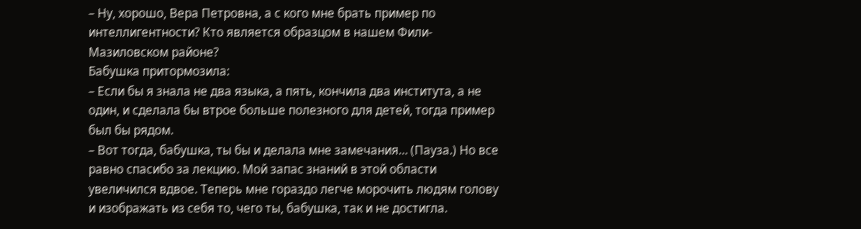– Ну, хорошо, Вера Петровна, а с кого мне брать пример по интеллигентности? Кто является образцом в нашем Фили-Мазиловском районе?
Бабушка притормозила:
– Если бы я знала не два языка, а пять, кончила два института, а не один, и сделала бы втрое больше полезного для детей, тогда пример был бы рядом.
– Вот тогда, бабушка, ты бы и делала мне замечания… (Пауза.) Но все равно спасибо за лекцию. Мой запас знаний в этой области увеличился вдвое. Теперь мне гораздо легче морочить людям голову и изображать из себя то, чего ты, бабушка, так и не достигла.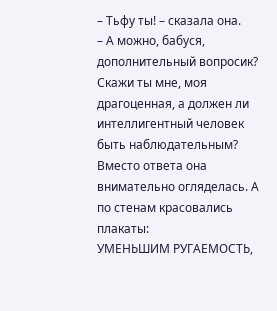– Тьфу ты! – сказала она.
– А можно, бабуся, дополнительный вопросик? Скажи ты мне, моя драгоценная, а должен ли интеллигентный человек быть наблюдательным?
Вместо ответа она внимательно огляделась. А по стенам красовались плакаты:
УМЕНЬШИМ РУГАЕМОСТЬ,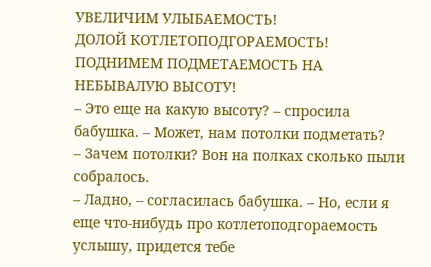УВЕЛИЧИМ УЛЫБАЕМОСТЬ!
ДОЛОЙ КОТЛЕТОПОДГОРАЕМОСТЬ!
ПОДНИМЕМ ПОДМЕТАЕМОСТЬ НА НЕБЫВАЛУЮ ВЫСОТУ!
– Это еще на какую высоту? – спросила бабушка. – Может, нам потолки подметать?
– Зачем потолки? Вон на полках сколько пыли собралось.
– Ладно, – согласилась бабушка. – Но, если я еще что-нибудь про котлетоподгораемость услышу, придется тебе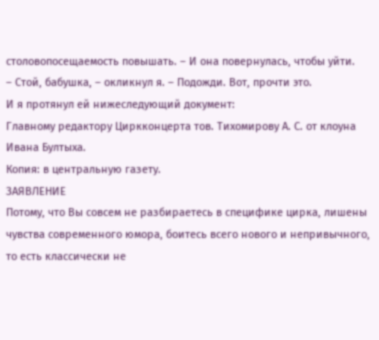столовопосещаемость повышать. – И она повернулась, чтобы уйти.
– Стой, бабушка, – окликнул я. – Подожди. Вот, прочти это.
И я протянул ей нижеследующий документ:
Главному редактору Циркконцерта тов. Тихомирову А. С. от клоуна Ивана Бултыха.
Копия: в центральную газету.
ЗАЯВЛЕНИЕ
Потому, что Вы совсем не разбираетесь в специфике цирка, лишены чувства современного юмора, боитесь всего нового и непривычного, то есть классически не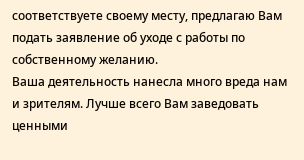соответствуете своему месту, предлагаю Вам подать заявление об уходе с работы по собственному желанию.
Ваша деятельность нанесла много вреда нам и зрителям. Лучше всего Вам заведовать ценными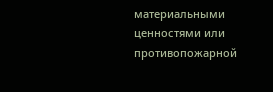материальными ценностями или противопожарной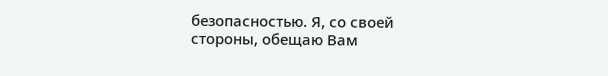безопасностью. Я, со своей стороны, обещаю Вам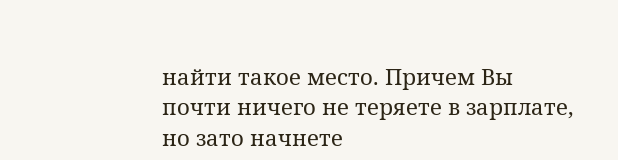найти такое место. Причем Вы почти ничего не теряете в зарплате, но зато начнете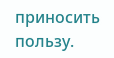приносить пользу.